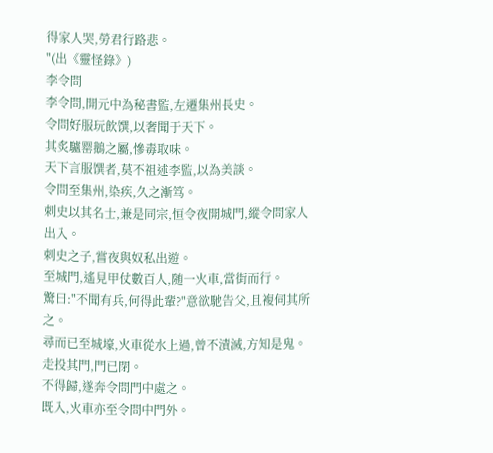得家人哭,勞君行路悲。
"(出《靈怪錄》)
李令問
李令問,開元中為秘書監,左遷集州長史。
令問好服玩飲馔,以奢聞于天下。
其炙驢罂鵝之屬,慘毒取味。
天下言服馔者,莫不祖述李監,以為美談。
令問至集州,染疾,久之漸笃。
刺史以其名士,兼是同宗,恒令夜開城門,縱令問家人出入。
刺史之子,嘗夜與奴私出遊。
至城門,遙見甲仗數百人,随一火車,當街而行。
驚曰:"不聞有兵,何得此輩?"意欲馳告父,且複伺其所之。
尋而已至城壕,火車從水上過,曾不漬滅,方知是鬼。
走投其門,門已閉。
不得歸,遂奔令問門中處之。
既入,火車亦至令問中門外。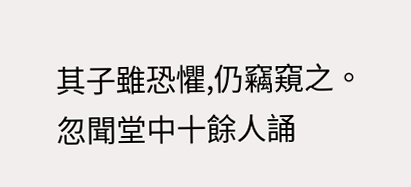其子雖恐懼,仍竊窺之。
忽聞堂中十餘人誦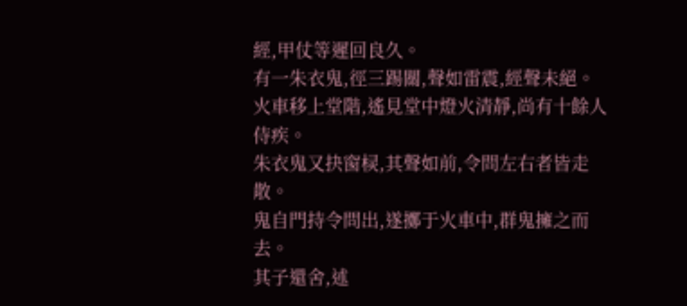經,甲仗等遲回良久。
有一朱衣鬼,徑三踢關,聲如雷震,經聲未絕。
火車移上堂階,遙見堂中燈火清靜,尚有十餘人侍疾。
朱衣鬼又抉窗棂,其聲如前,令問左右者皆走散。
鬼自門持令問出,遂擲于火車中,群鬼擁之而去。
其子還舍,述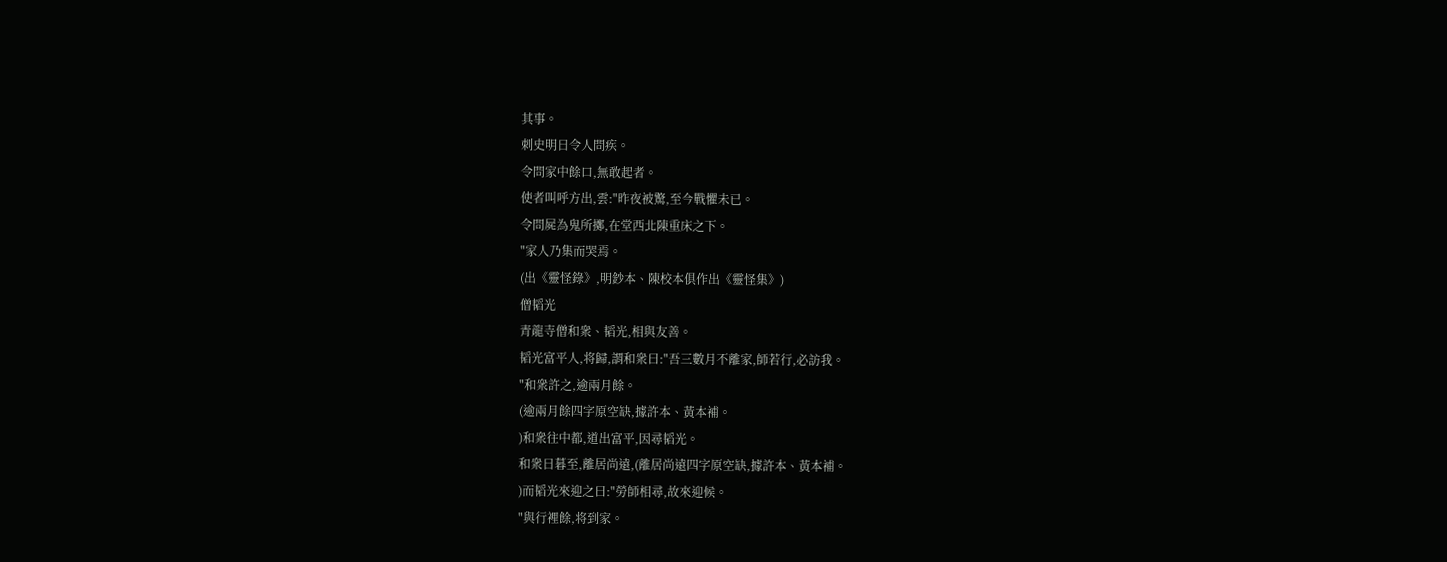其事。
刺史明日令人問疾。
令問家中餘口,無敢起者。
使者叫呼方出,雲:"昨夜被驚,至今戰懼未已。
令問屍為鬼所擲,在堂西北陳重床之下。
"家人乃集而哭焉。
(出《靈怪錄》,明鈔本、陳校本俱作出《靈怪集》)
僧韬光
青龍寺僧和衆、韬光,相與友善。
韬光富平人,将歸,謂和衆曰:"吾三數月不離家,師若行,必訪我。
"和衆許之,逾兩月餘。
(逾兩月餘四字原空缺,據許本、黃本補。
)和衆往中都,道出富平,因尋韬光。
和衆日暮至,離居尚遠,(離居尚遠四字原空缺,據許本、黃本補。
)而韬光來迎之曰:"勞師相尋,故來迎候。
"與行裡餘,将到家。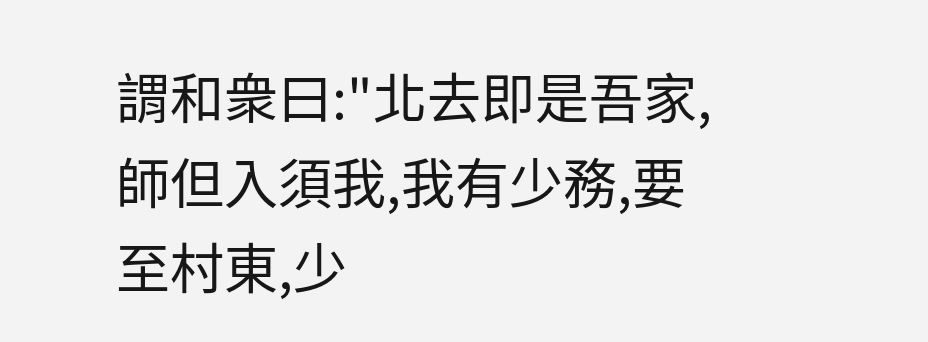謂和衆曰:"北去即是吾家,師但入須我,我有少務,要至村東,少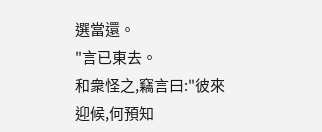選當還。
"言已東去。
和衆怪之,竊言曰:"彼來迎候,何預知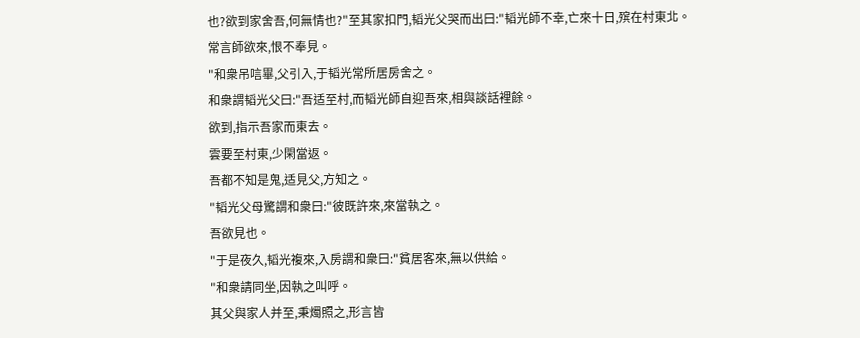也?欲到家舍吾,何無情也?"至其家扣門,韬光父哭而出曰:"韬光師不幸,亡來十日,殡在村東北。
常言師欲來,恨不奉見。
"和衆吊唁畢,父引入,于韬光常所居房舍之。
和衆謂韬光父曰:"吾适至村,而韬光師自迎吾來,相與談話裡餘。
欲到,指示吾家而東去。
雲要至村東,少閑當返。
吾都不知是鬼,适見父,方知之。
"韬光父母驚謂和衆曰:"彼既許來,來當執之。
吾欲見也。
"于是夜久,韬光複來,入房謂和衆曰:"貧居客來,無以供給。
"和衆請同坐,因執之叫呼。
其父與家人并至,秉燭照之,形言皆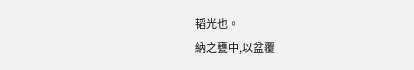韬光也。
納之甕中,以盆覆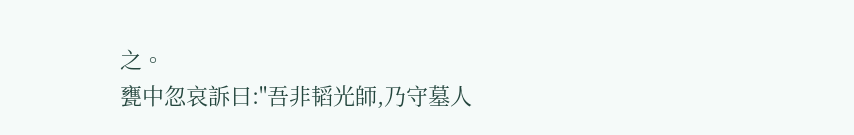之。
甕中忽哀訴曰:"吾非韬光師,乃守墓人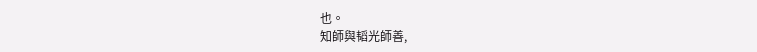也。
知師與韬光師善,